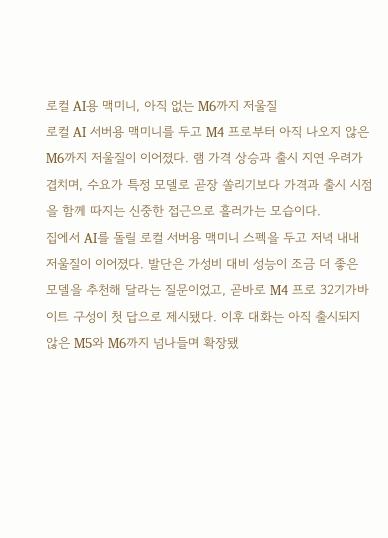로컬 AI용 맥미니, 아직 없는 M6까지 저울질
로컬 AI 서버용 맥미니를 두고 M4 프로부터 아직 나오지 않은 M6까지 저울질이 이어졌다. 램 가격 상승과 출시 지연 우려가 겹치며, 수요가 특정 모델로 곧장 쏠리기보다 가격과 출시 시점을 함께 따지는 신중한 접근으로 흘러가는 모습이다.
집에서 AI를 돌릴 로컬 서버용 맥미니 스펙을 두고 저녁 내내 저울질이 이어졌다. 발단은 가성비 대비 성능이 조금 더 좋은 모델을 추천해 달라는 질문이었고, 곧바로 M4 프로 32기가바이트 구성이 첫 답으로 제시됐다. 이후 대화는 아직 출시되지 않은 M5와 M6까지 넘나들며 확장됐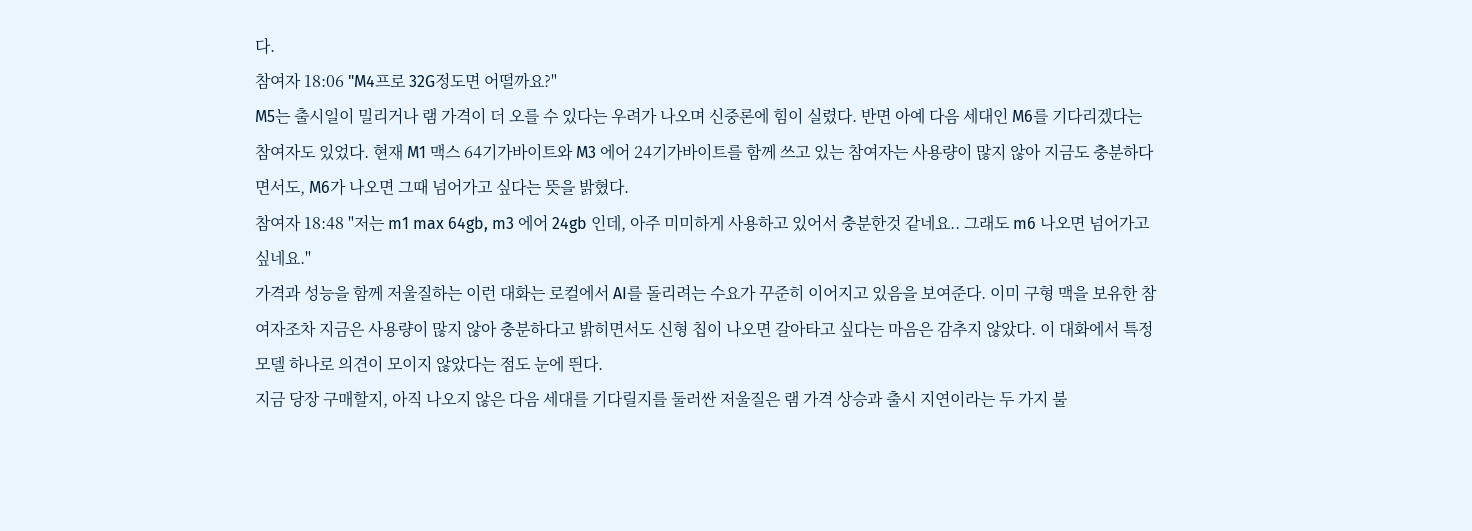다.
참여자 18:06 "M4프로 32G정도면 어떨까요?"
M5는 출시일이 밀리거나 램 가격이 더 오를 수 있다는 우려가 나오며 신중론에 힘이 실렸다. 반면 아예 다음 세대인 M6를 기다리겠다는 참여자도 있었다. 현재 M1 맥스 64기가바이트와 M3 에어 24기가바이트를 함께 쓰고 있는 참여자는 사용량이 많지 않아 지금도 충분하다면서도, M6가 나오면 그때 넘어가고 싶다는 뜻을 밝혔다.
참여자 18:48 "저는 m1 max 64gb, m3 에어 24gb 인데, 아주 미미하게 사용하고 있어서 충분한것 같네요.. 그래도 m6 나오면 넘어가고 싶네요."
가격과 성능을 함께 저울질하는 이런 대화는 로컬에서 AI를 돌리려는 수요가 꾸준히 이어지고 있음을 보여준다. 이미 구형 맥을 보유한 참여자조차 지금은 사용량이 많지 않아 충분하다고 밝히면서도 신형 칩이 나오면 갈아타고 싶다는 마음은 감추지 않았다. 이 대화에서 특정 모델 하나로 의견이 모이지 않았다는 점도 눈에 띈다.
지금 당장 구매할지, 아직 나오지 않은 다음 세대를 기다릴지를 둘러싼 저울질은 램 가격 상승과 출시 지연이라는 두 가지 불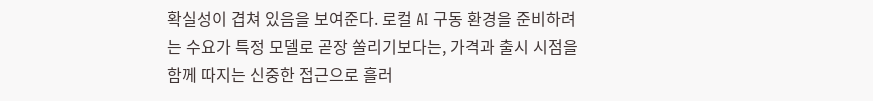확실성이 겹쳐 있음을 보여준다. 로컬 AI 구동 환경을 준비하려는 수요가 특정 모델로 곧장 쏠리기보다는, 가격과 출시 시점을 함께 따지는 신중한 접근으로 흘러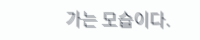가는 모습이다.